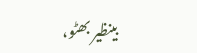بینظیر بھٹو،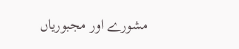مشورے اور مجبوریاں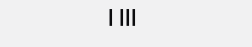| |||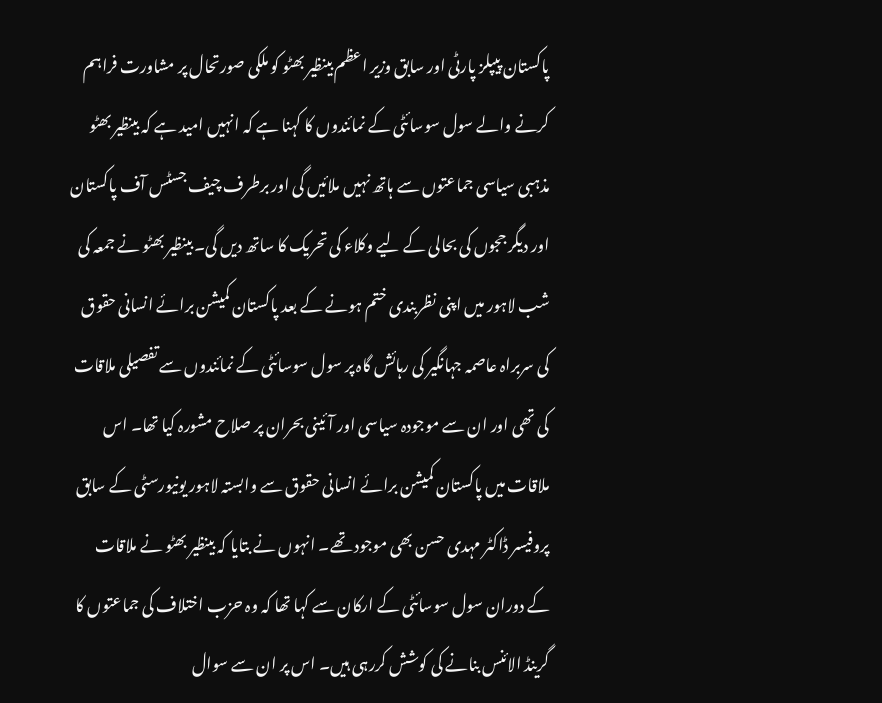پاکستان پیپلز پارٹی اور سابق وزیر اعظم بینظیر بھٹو کو ملکی صورتحال پر مشاورت فراہم کرنے والے سول سوسائٹی کے نمائندوں کا کہنا ہے کہ انہیں امید ہے کہ بینظیر بھٹو مذہبی سیاسی جماعتوں سے ہاتھ نہیں ملائیں گی اور برطرف چیف جسٹس آف پاکستان اور دیگر ججوں کی بحالی کے لیے وکلاء کی تحریک کا ساتھ دیں گی۔ بینظیر بھٹو نے جمعہ کی شب لاہور میں اپنی نظربندی ختم ہونے کے بعد پاکستان کمیشن برائے انسانی حقوق کی سربراہ عاصمہ جہانگیر کی رہائش گاہ پر سول سوسائٹی کے نمائندوں سے تفصیلی ملاقات کی تھی اور ان سے موجودہ سیاسی اور آئینی بحران پر صلاح مشورہ کیا تھا۔ اس ملاقات میں پاکستان کمیشن برائے انسانی حقوق سے وابستہ لاہور یونیورسٹی کے سابق پروفیسر ڈاکٹر مہدی حسن بھی موجود تھے۔ انہوں نے بتایا کہ بینظیر بھٹو نے ملاقات کے دوران سول سوسائٹی کے ارکان سے کہا تھا کہ وہ حزب اختلاف کی جماعتوں کا گرینڈ الائنس بنانے کی کوشش کررہی ہیں۔ اس پر ان سے سوال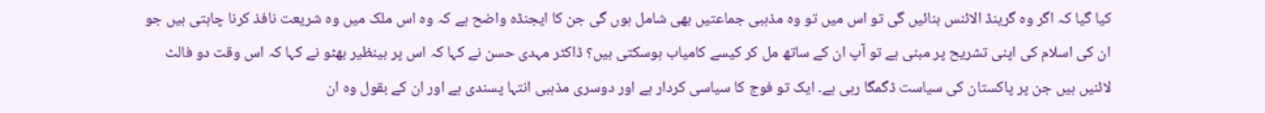کیا گیا کہ اگر وہ گرینڈ الائنس بنائیں گی تو اس میں تو وہ مذہبی جماعتیں بھی شامل ہوں گی جن کا ایجنڈہ واضح ہے کہ وہ اس ملک میں وہ شریعت نافذ کرنا چاہتی ہیں جو ان کی اسلام کی اپنی تشریح پر مبنی ہے تو آپ ان کے ساتھ مل کر کیسے کامیاب ہوسکتی ہیں؟ ڈاکٹر مہدی حسن نے کہا کہ اس پر بینظیر بھٹو نے کہا کہ اس وقت دو فالٹ لائنیں ہیں جن پر پاکستان کی سیاست ڈگمگا رہی ہے۔ ایک تو فوج کا سیاسی کردار ہے اور دوسری مذہبی انتہا پسندی ہے اور ان کے بقول وہ ان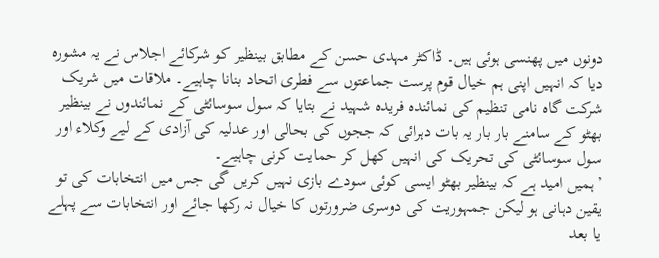دونوں میں پھنسی ہوئی ہیں۔ ڈاکٹر مہدی حسن کے مطابق بینظیر کو شرکائے اجلاس نے یہ مشورہ دیا کہ انہیں اپنی ہم خیال قوم پرست جماعتوں سے فطری اتحاد بنانا چاہیے۔ ملاقات میں شریک شرکت گاہ نامی تنظیم کی نمائندہ فریدہ شہید نے بتایا کہ سول سوسائٹی کے نمائندوں نے بینظیر بھٹو کے سامنے بار بار یہ بات دہرائی کہ ججوں کی بحالی اور عدلیہ کی آزادی کے لیے وکلاء اور سول سوسائٹی کی تحریک کی انہیں کھل کر حمایت کرنی چاہیے۔
’ہمیں امید ہے کہ بینظیر بھٹو ایسی کوئی سودے بازی نہیں کریں گی جس میں انتخابات کی تو یقین دہانی ہو لیکن جمہوریت کی دوسری ضرورتوں کا خیال نہ رکھا جائے اور انتخابات سے پہلے یا بعد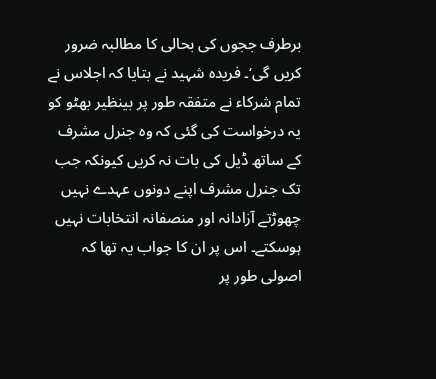برطرف ججوں کی بحالی کا مطالبہ ضرور کریں گی‘۔ فریدہ شہید نے بتایا کہ اجلاس نے تمام شرکاء نے متفقہ طور پر بینظیر بھٹو کو یہ درخواست کی گئی کہ وہ جنرل مشرف کے ساتھ ڈیل کی بات نہ کریں کیونکہ جب تک جنرل مشرف اپنے دونوں عہدے نہیں چھوڑتے آزادانہ اور منصفانہ انتخابات نہیں ہوسکتے۔ اس پر ان کا جواب یہ تھا کہ اصولی طور پر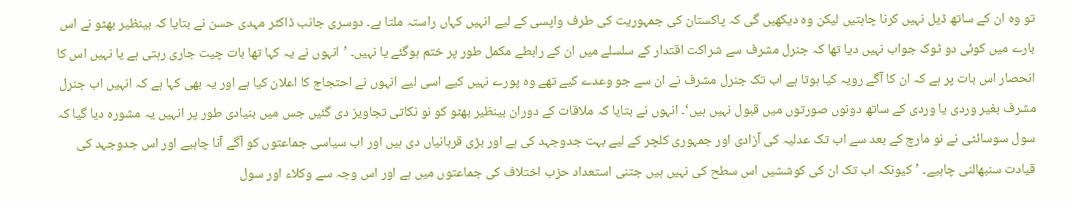تو وہ ان کے ساتھ ڈیل نہیں کرنا چاہتیں لیکن وہ دیکھیں گی کہ پاکستان کی جمہوریت کی طرف واپسی کے لیے انہیں کہاں راستہ ملتا ہے۔ دوسری جانب ڈاکٹر مہدی حسن نے بتایا کہ بینظیر بھٹو نے اس بارے میں کوئی دو ٹوک جواب نہیں دیا تھا کہ جنرل مشرف سے شراکت اقتدار کے سلسلے میں ان کے رابطے مکمل طور پر ختم ہوگئے یا نہیں۔ ’انہوں نے یہ کہا تھا بات چیت جاری رہتی ہے یا نہیں اس کا انحصار اس بات پر ہے کہ ان کا آگے رویہ کیا ہوتا ہے اب تک جنرل مشرف نے ان سے جو وعدے کیے تھے وہ پورے نہیں کیے اسی لیے انہوں نے احتجاج کا اعلان کیا ہے اور یہ بھی کہا ہے کہ انہیں اب جنرل مشرف بغیر وردی یا وردی کے ساتھ دونوں صورتوں میں قبول نہیں ہیں‘۔ انہوں نے بتایا کہ ملاقات کے دوران بینظیر بھٹو کو نو نکاتی تجاویز دی گئیں جس میں بنیادی طور پر انہیں یہ مشورہ دیا گیا کہ سول سوسائٹی نے نو مارچ کے بعد سے اب تک عدلیہ کی آزادی اور جمہوری کلچر کے لیے بہت جدوجہد کی ہے اور بڑی قربانیاں دی ہیں اور اب سیاسی جماعتوں کو آگے آنا چاہیے اور اس جدوجہد کی قیادت سنبھالنی چاہیے۔ ’کیونکہ اب تک ان کی کوششیں اس سطح کی نہیں ہیں جتنی استعداد حزب اختلاف کی جماعتوں میں ہے اور اس وجہ سے وکلاء اور سول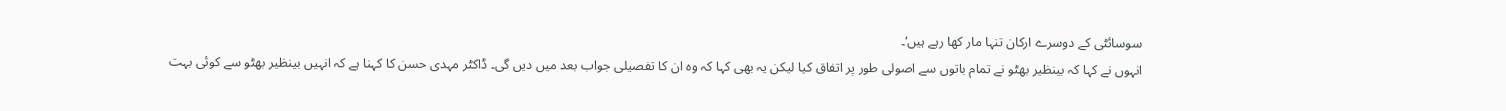سوسائٹی کے دوسرے ارکان تنہا مار کھا رہے ہیں‘۔
انہوں نے کہا کہ بینظیر بھٹو نے تمام باتوں سے اصولی طور پر اتفاق کیا لیکن یہ بھی کہا کہ وہ ان کا تفصیلی جواب بعد میں دیں گی۔ ڈاکٹر مہدی حسن کا کہنا ہے کہ انہیں بینظیر بھٹو سے کوئی بہت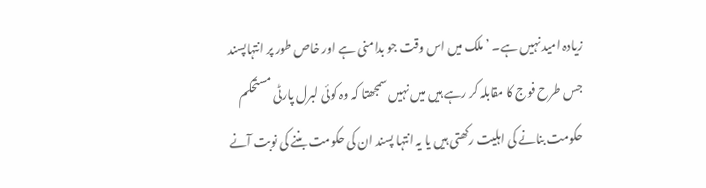زیادہ امید نہیں ہے۔ ’ملک میں اس وقت جو بدامنی ہے اور خاص طور پر انتہاپسند جس طرح فوج کا مقابلہ کر رہے ہیں میں نہیں سمجھتا کہ وہ کوئی لبرل پارٹی مستحکم حکومت بنانے کی اہلیت رکھتی ہیں یا یہ انتہا پسند ان کی حکومت بننے کی نوبت آنے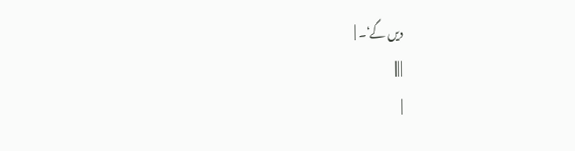دیں گے‘۔ |
| |||
|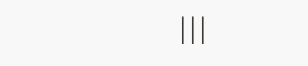|||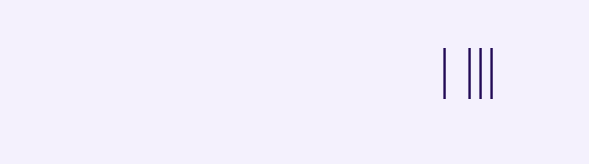| |||